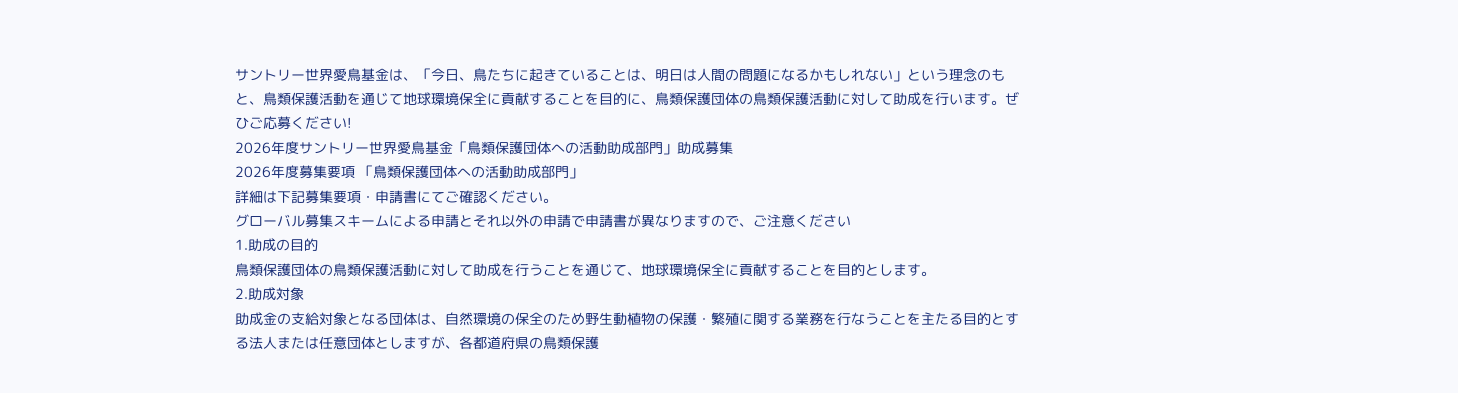サントリー世界愛鳥基金は、「今日、鳥たちに起きていることは、明日は人間の問題になるかもしれない」という理念のもと、鳥類保護活動を通じて地球環境保全に貢献することを目的に、鳥類保護団体の鳥類保護活動に対して助成を行います。ぜひご応募ください!
2026年度サントリー世界愛鳥基金「鳥類保護団体への活動助成部門」助成募集
2026年度募集要項 「鳥類保護団体への活動助成部門」
詳細は下記募集要項・申請書にてご確認ください。
グローバル募集スキームによる申請とそれ以外の申請で申請書が異なりますので、ご注意ください
1.助成の目的
鳥類保護団体の鳥類保護活動に対して助成を行うことを通じて、地球環境保全に貢献することを目的とします。
2.助成対象
助成金の支給対象となる団体は、自然環境の保全のため野生動植物の保護・繁殖に関する業務を行なうことを主たる目的とする法人または任意団体としますが、各都道府県の鳥類保護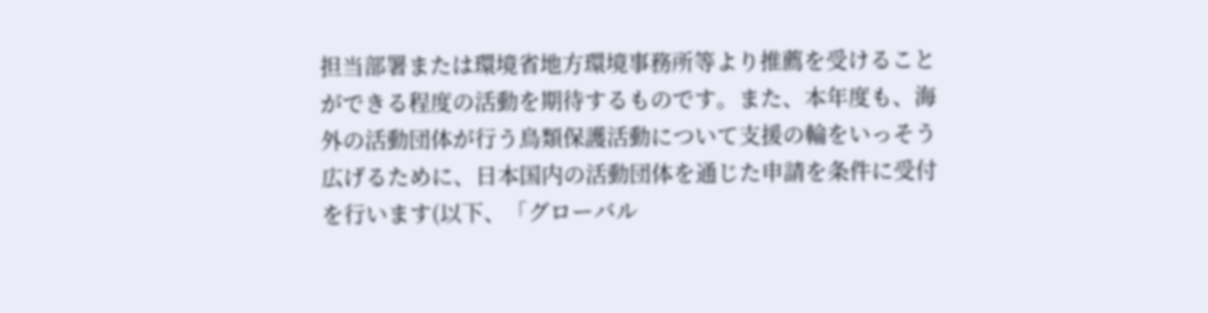担当部署または環境省地方環境事務所等より推薦を受けることができる程度の活動を期待するものです。また、本年度も、海外の活動団体が行う鳥類保護活動について支援の輪をいっそう広げるために、日本国内の活動団体を通じた申請を条件に受付を行います(以下、「グローバル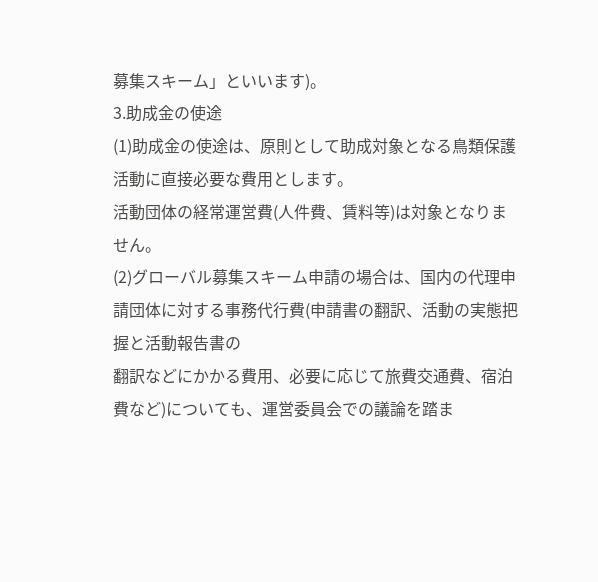募集スキーム」といいます)。
3.助成金の使途
(1)助成金の使途は、原則として助成対象となる鳥類保護活動に直接必要な費用とします。
活動団体の経常運営費(人件費、賃料等)は対象となりません。
(2)グローバル募集スキーム申請の場合は、国内の代理申請団体に対する事務代行費(申請書の翻訳、活動の実態把握と活動報告書の
翻訳などにかかる費用、必要に応じて旅費交通費、宿泊費など)についても、運営委員会での議論を踏ま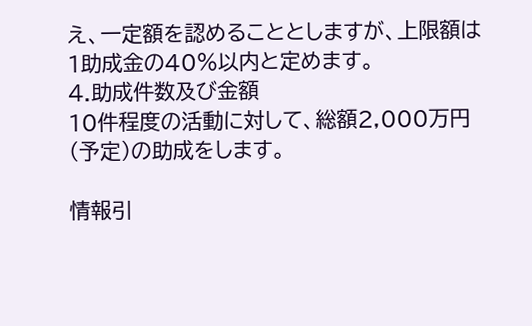え、一定額を認めることとしますが、上限額は1助成金の40%以内と定めます。
4.助成件数及び金額
10件程度の活動に対して、総額2,000万円(予定)の助成をします。

情報引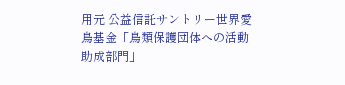用元 公益信託サントリー世界愛鳥基金「鳥類保護団体への活動助成部門」